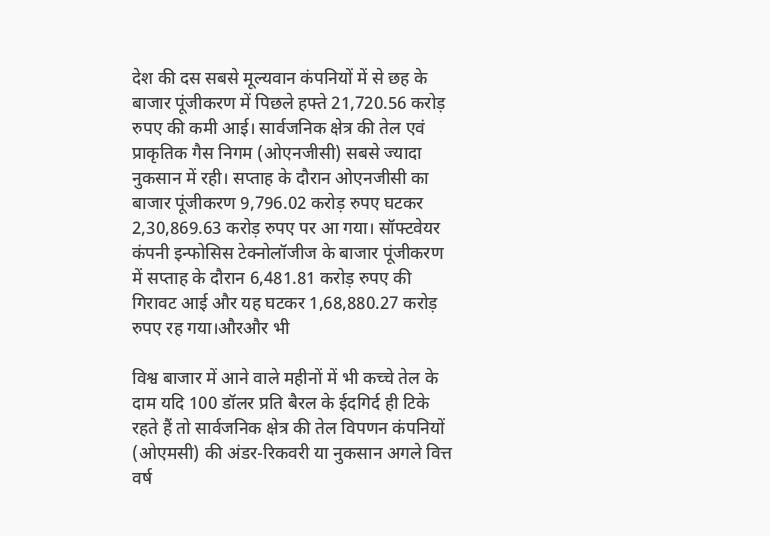देश की दस सबसे मूल्यवान कंपनियों में से छह के बाजार पूंजीकरण में पिछले हफ्ते 21,720.56 करोड़ रुपए की कमी आई। सार्वजनिक क्षेत्र की तेल एवं प्राकृतिक गैस निगम (ओएनजीसी) सबसे ज्यादा नुकसान में रही। सप्ताह के दौरान ओएनजीसी का बाजार पूंजीकरण 9,796.02 करोड़ रुपए घटकर 2,30,869.63 करोड़ रुपए पर आ गया। सॉफ्टवेयर कंपनी इन्फोसिस टेक्नोलॉजीज के बाजार पूंजीकरण में सप्ताह के दौरान 6,481.81 करोड़ रुपए की गिरावट आई और यह घटकर 1,68,880.27 करोड़ रुपए रह गया।औरऔर भी

विश्व बाजार में आने वाले महीनों में भी कच्चे तेल के दाम यदि 100 डॉलर प्रति बैरल के ईदगिर्द ही टिके रहते हैं तो सार्वजनिक क्षेत्र की तेल विपणन कंपनियों (ओएमसी) की अंडर-रिकवरी या नुकसान अगले वित्त वर्ष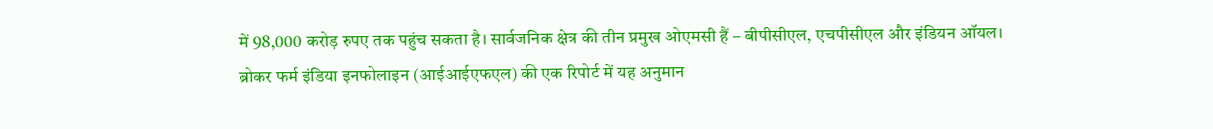में 98,000 करोड़ रुपए तक पहुंच सकता है। सार्वजनिक क्षेत्र की तीन प्रमुख ओएमसी हैं – बीपीसीएल, एचपीसीएल और इंडियन ऑयल। ब्रोकर फर्म इंडिया इनफोलाइन (आईआईएफएल) की एक रिपोर्ट में यह अनुमान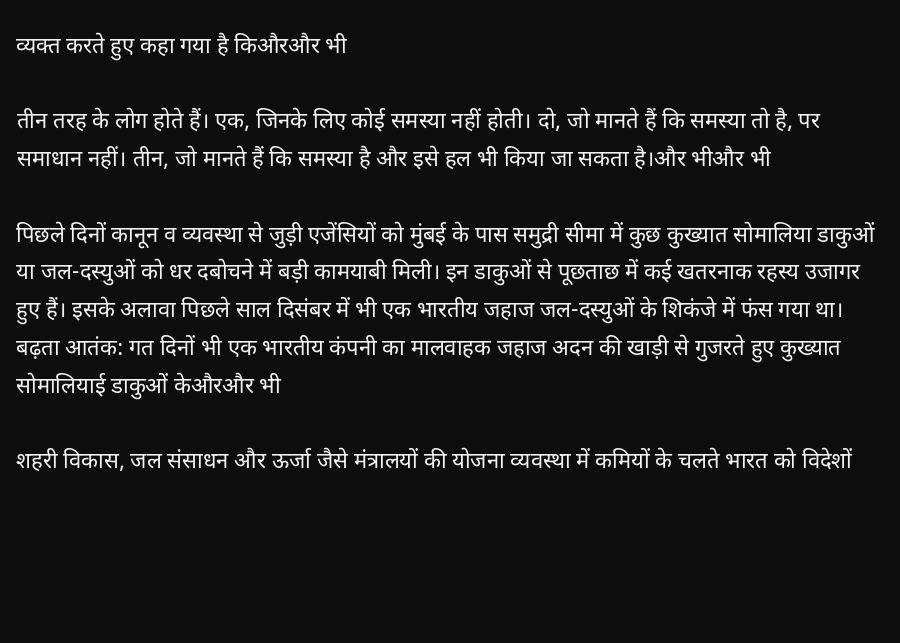व्यक्त करते हुए कहा गया है किऔरऔर भी

तीन तरह के लोग होते हैं। एक, जिनके लिए कोई समस्या नहीं होती। दो, जो मानते हैं कि समस्या तो है, पर समाधान नहीं। तीन, जो मानते हैं कि समस्या है और इसे हल भी किया जा सकता है।और भीऔर भी

पिछले दिनों कानून व व्यवस्था से जुड़ी एजेंसियों को मुंबई के पास समुद्री सीमा में कुछ कुख्यात सोमालिया डाकुओं या जल-दस्युओं को धर दबोचने में बड़ी कामयाबी मिली। इन डाकुओं से पूछताछ में कई खतरनाक रहस्य उजागर हुए हैं। इसके अलावा पिछले साल दिसंबर में भी एक भारतीय जहाज जल-दस्युओं के शिकंजे में फंस गया था। बढ़ता आतंक: गत दिनों भी एक भारतीय कंपनी का मालवाहक जहाज अदन की खाड़ी से गुजरते हुए कुख्यात सोमालियाई डाकुओं केऔरऔर भी

शहरी विकास, जल संसाधन और ऊर्जा जैसे मंत्रालयों की योजना व्यवस्था में कमियों के चलते भारत को विदेशों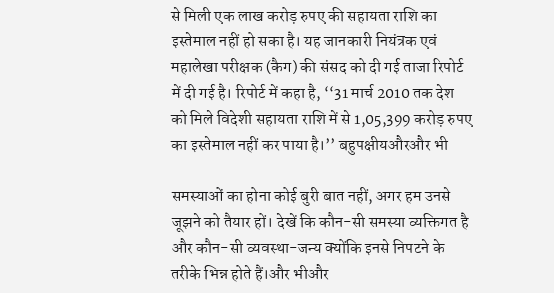से मिली एक लाख करोड़ रुपए की सहायता राशि का इस्तेमाल नहीं हो सका है। यह जानकारी नियंत्रक एवं महालेखा परीक्षक (कैग) की संसद को दी गई ताजा रिपोर्ट में दी गई है। रिपोर्ट में कहा है, ‘‘31 मार्च 2010 तक देश को मिले विदेशी सहायता राशि में से 1,05,399 करोड़ रुपए का इस्तेमाल नहीं कर पाया है।’’ बहुपक्षीयऔरऔर भी

समस्याओं का होना कोई बुरी बात नहीं, अगर हम उनसे जूझने को तैयार हों। देखें कि कौन-सी समस्या व्यक्तिगत है और कौन-सी व्यवस्था-जन्य क्योंकि इनसे निपटने के तरीके भिन्न होते हैं।और भीऔर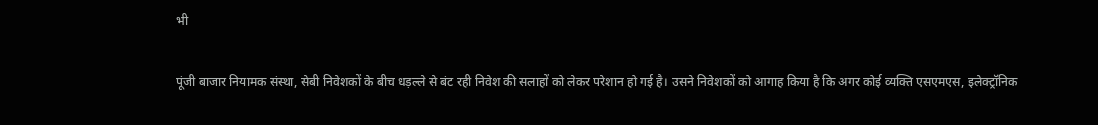भी

पूंजी बाजार नियामक संस्था, सेबी निवेशकों के बीच धड़ल्ले से बंट रही निवेश की सलाहों को लेकर परेशान हो गई है। उसने निवेशकों को आगाह किया है कि अगर कोई व्यक्ति एसएमएस, इलेक्ट्रॉनिक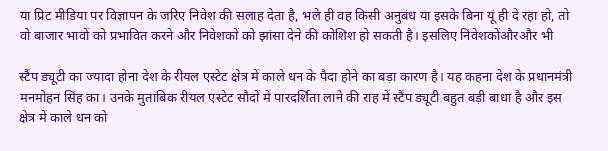या प्रिट मीडिया पर विज्ञापन के जरिए निवेश की सलाह देता है, भले ही वह किसी अनुबंध या इसके बिना यूं ही दे रहा हो, तो वो बाजार भावों को प्रभावित करने और निवेशकों को झांसा देने की कोशिश हो सकती है। इसलिए निवेशकोंऔरऔर भी

स्टैंप ड्यूटी का ज्यादा होना देश के रीयल एस्टेट क्षेत्र में काले धन के पैदा होने का बड़ा कारण है। यह कहना देश के प्रधानमंत्री मनमोहन सिंह का। उनके मुताबिक रीयल एस्टेट सौदों में पारदर्शिता लाने की राह में स्टैंप ड्यूटी बहुत बड़ी बाधा है और इस क्षेत्र में काले धन को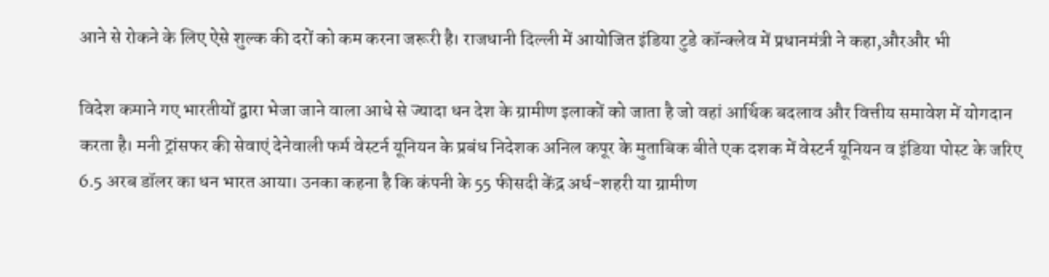आने से रोकने के लिए ऐसे शुल्क की दरों को कम करना जरूरी है। राजधानी दिल्ली में आयोजित इंडिया टुडे कॉन्क्लेव में प्रधानमंत्री ने कहा,औरऔर भी

विदेश कमाने गए भारतीयों द्वारा भेजा जाने वाला आधे से ज्यादा धन देश के ग्रामीण इलाकों को जाता है जो वहां आर्थिक बदलाव और वित्तीय समावेश में योगदान करता है। मनी ट्रांसफर की सेवाएं देनेवाली फर्म वेस्टर्न यूनियन के प्रबंध निदेशक अनिल कपूर के मुताबिक बीते एक दशक में वेस्टर्न यूनियन व इंडिया पोस्ट के जरिए 6.5 अरब डॉलर का धन भारत आया। उनका कहना है कि कंपनी के 55 फीसदी केंद्र अर्ध-शहरी या ग्रामीण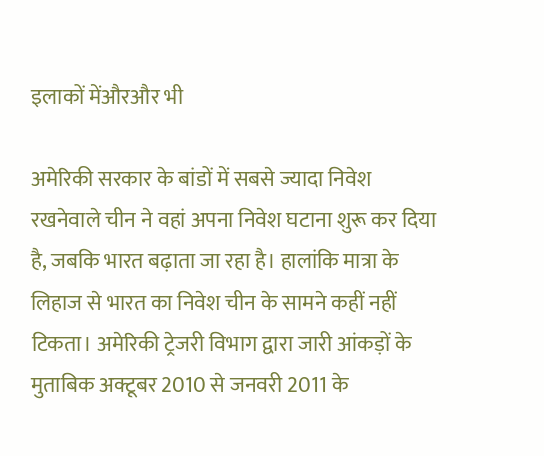इलाकों मेंऔरऔर भी

अमेरिकी सरकार के बांडों में सबसे ज्यादा निवेश रखनेवाले चीन ने वहां अपना निवेश घटाना शुरू कर दिया है, जबकि भारत बढ़ाता जा रहा है। हालांकि मात्रा के लिहाज से भारत का निवेश चीन के सामने कहीं नहीं टिकता। अमेरिकी ट्रेजरी विभाग द्वारा जारी आंकड़ों के मुताबिक अक्टूबर 2010 से जनवरी 2011 के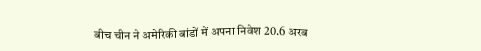बीच चीन ने अमेरिकी बांडों में अपना निवेश 20.6 अरब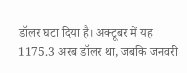डॉलर घटा दिया है। अक्टूबर में यह 1175.3 अरब डॉलर था, जबकि जनवरी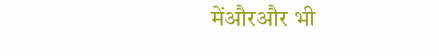मेंऔरऔर भी